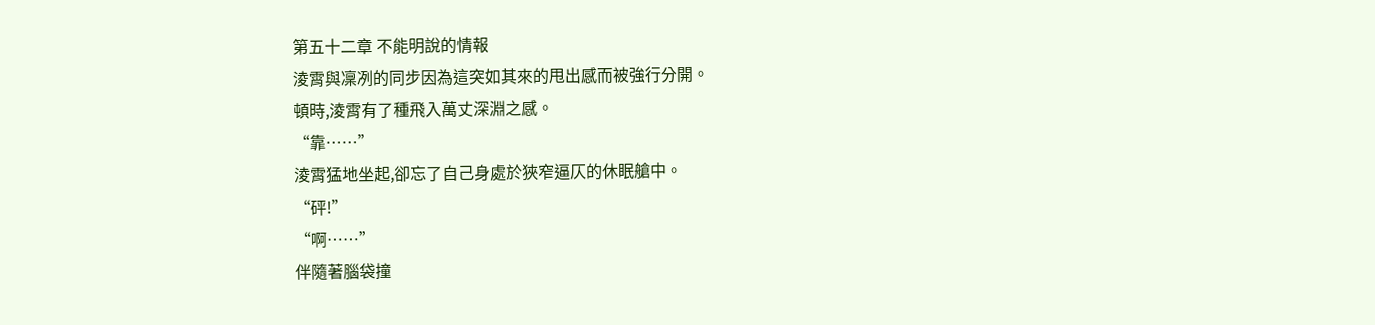第五十二章 不能明說的情報
淩霄與凜冽的同步因為這突如其來的甩出感而被強行分開。
頓時,淩霄有了種飛入萬丈深淵之感。
“靠……”
淩霄猛地坐起,卻忘了自己身處於狹窄逼仄的休眠艙中。
“砰!”
“啊……”
伴隨著腦袋撞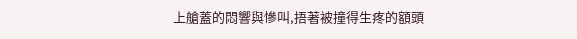上艙蓋的悶響與慘叫,捂著被撞得生疼的額頭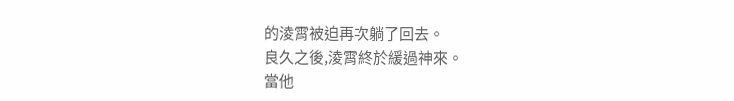的淩霄被迫再次躺了回去。
良久之後,淩霄終於緩過神來。
當他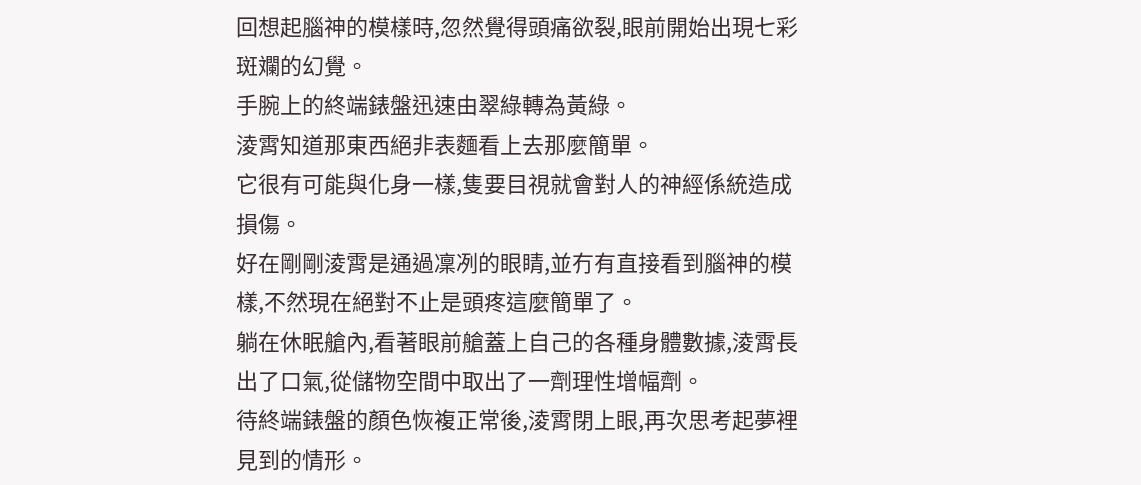回想起腦神的模樣時,忽然覺得頭痛欲裂,眼前開始出現七彩斑斕的幻覺。
手腕上的終端錶盤迅速由翠綠轉為黃綠。
淩霄知道那東西絕非表麵看上去那麼簡單。
它很有可能與化身一樣,隻要目視就會對人的神經係統造成損傷。
好在剛剛淩霄是通過凜冽的眼睛,並冇有直接看到腦神的模樣,不然現在絕對不止是頭疼這麼簡單了。
躺在休眠艙內,看著眼前艙蓋上自己的各種身體數據,淩霄長出了口氣,從儲物空間中取出了一劑理性增幅劑。
待終端錶盤的顏色恢複正常後,淩霄閉上眼,再次思考起夢裡見到的情形。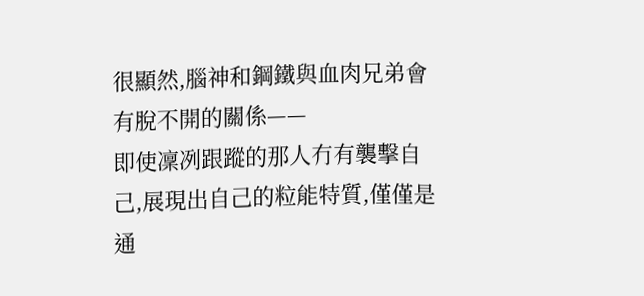很顯然,腦神和鋼鐵與血肉兄弟會有脫不開的關係——
即使凜冽跟蹤的那人冇有襲擊自己,展現出自己的粒能特質,僅僅是通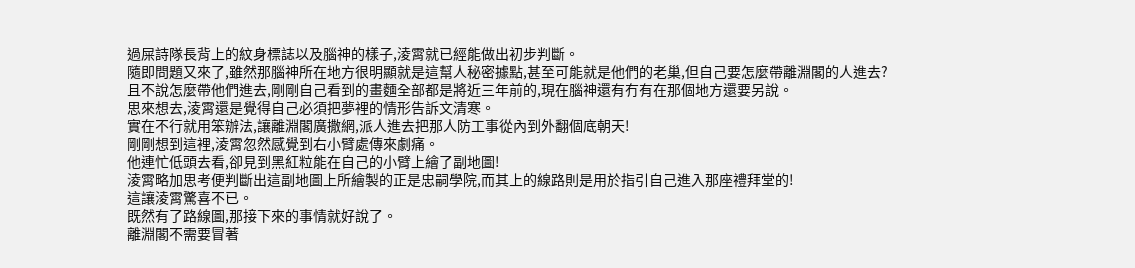過屎詩隊長背上的紋身標誌以及腦神的樣子,淩霄就已經能做出初步判斷。
隨即問題又來了,雖然那腦神所在地方很明顯就是這幫人秘密據點,甚至可能就是他們的老巢,但自己要怎麼帶離淵閣的人進去?
且不說怎麼帶他們進去,剛剛自己看到的畫麵全部都是將近三年前的,現在腦神還有冇有在那個地方還要另說。
思來想去,淩霄還是覺得自己必須把夢裡的情形告訴文清寒。
實在不行就用笨辦法,讓離淵閣廣撒網,派人進去把那人防工事從內到外翻個底朝天!
剛剛想到這裡,淩霄忽然感覺到右小臂處傳來劇痛。
他連忙低頭去看,卻見到黑紅粒能在自己的小臂上繪了副地圖!
淩霄略加思考便判斷出這副地圖上所繪製的正是忠嗣學院,而其上的線路則是用於指引自己進入那座禮拜堂的!
這讓淩霄驚喜不已。
既然有了路線圖,那接下來的事情就好說了。
離淵閣不需要冒著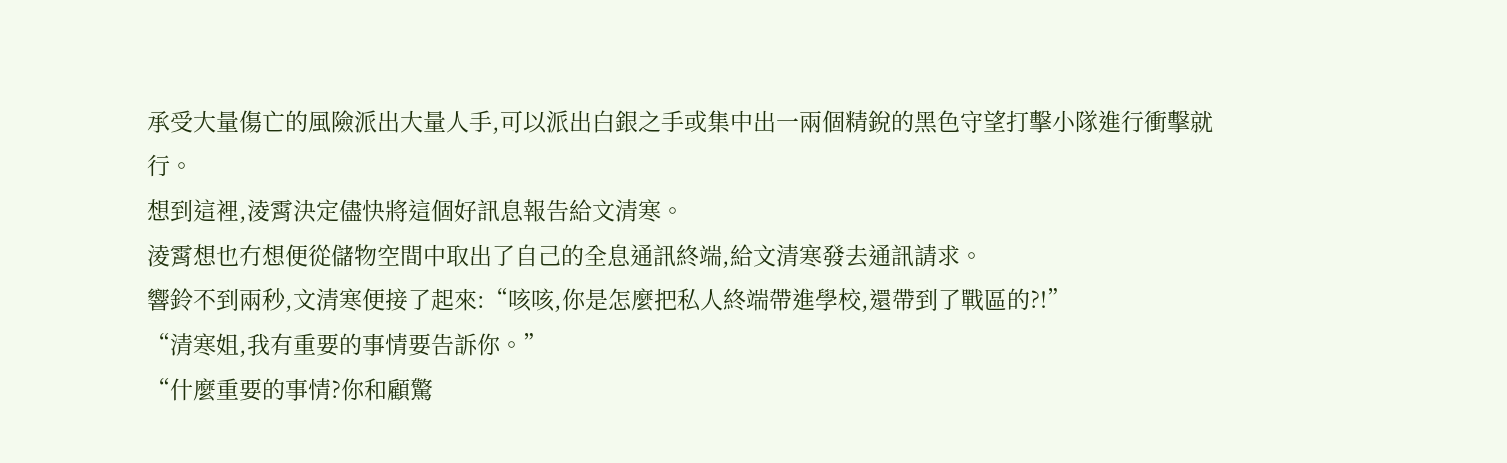承受大量傷亡的風險派出大量人手,可以派出白銀之手或集中出一兩個精銳的黑色守望打擊小隊進行衝擊就行。
想到這裡,淩霄決定儘快將這個好訊息報告給文清寒。
淩霄想也冇想便從儲物空間中取出了自己的全息通訊終端,給文清寒發去通訊請求。
響鈴不到兩秒,文清寒便接了起來:“咳咳,你是怎麼把私人終端帶進學校,還帶到了戰區的?!”
“清寒姐,我有重要的事情要告訴你。”
“什麼重要的事情?你和顧驚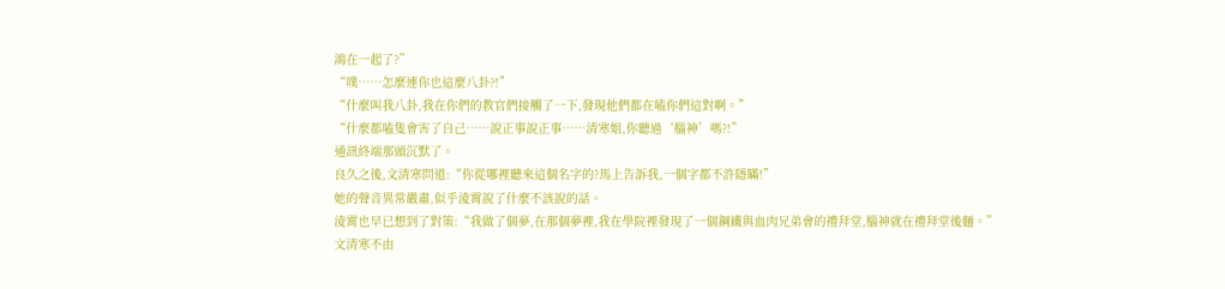鴻在一起了?”
“噗……怎麼連你也這麼八卦?!”
“什麼叫我八卦,我在你們的教官們接觸了一下,發現他們都在嗑你們這對啊。”
“什麼都嗑隻會害了自己……說正事說正事……清寒姐,你聽過‘腦神’嗎?!”
通訊終端那頭沉默了。
良久之後,文清寒問道:“你從哪裡聽來這個名字的?馬上告訴我,一個字都不許隱瞞!”
她的聲音異常嚴肅,似乎淩霄說了什麼不該說的話。
淩霄也早已想到了對策:“我做了個夢,在那個夢裡,我在學院裡發現了一個鋼鐵與血肉兄弟會的禮拜堂,腦神就在禮拜堂後麵。”
文清寒不由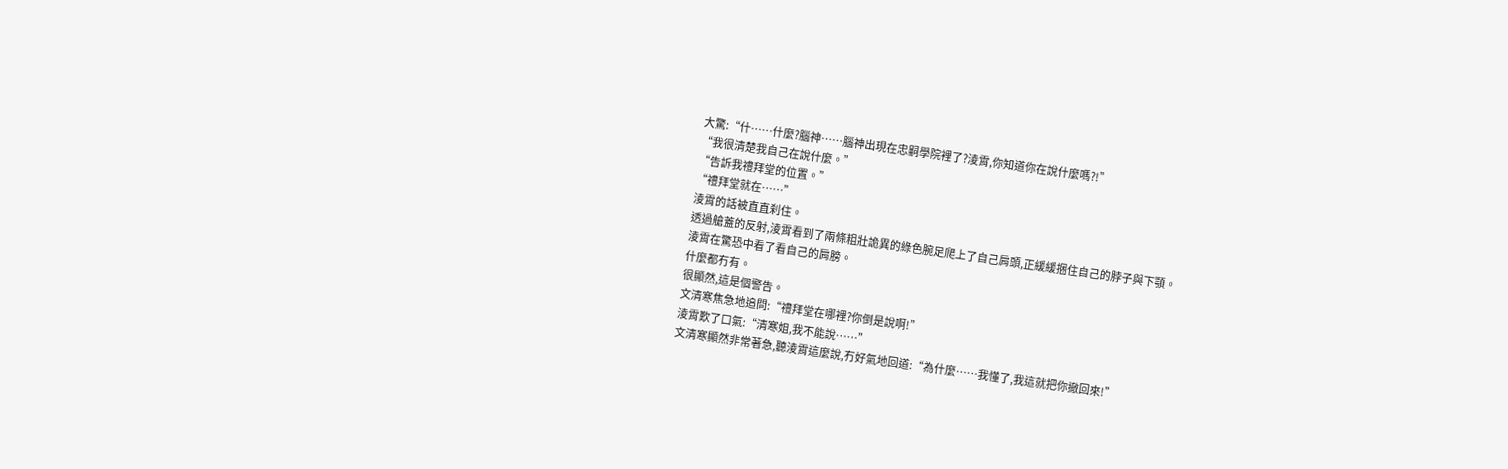大驚:“什……什麼?腦神……腦神出現在忠嗣學院裡了?淩霄,你知道你在說什麼嗎?!”
“我很清楚我自己在說什麼。”
“告訴我禮拜堂的位置。”
“禮拜堂就在……”
淩霄的話被直直刹住。
透過艙蓋的反射,淩霄看到了兩條粗壯詭異的綠色腕足爬上了自己肩頭,正緩緩捆住自己的脖子與下顎。
淩霄在驚恐中看了看自己的肩膀。
什麼都冇有。
很顯然,這是個警告。
文清寒焦急地追問:“禮拜堂在哪裡?你倒是說啊!”
淩霄歎了口氣:“清寒姐,我不能說……”
文清寒顯然非常著急,聽淩霄這麼說,冇好氣地回道:“為什麼……我懂了,我這就把你撤回來!”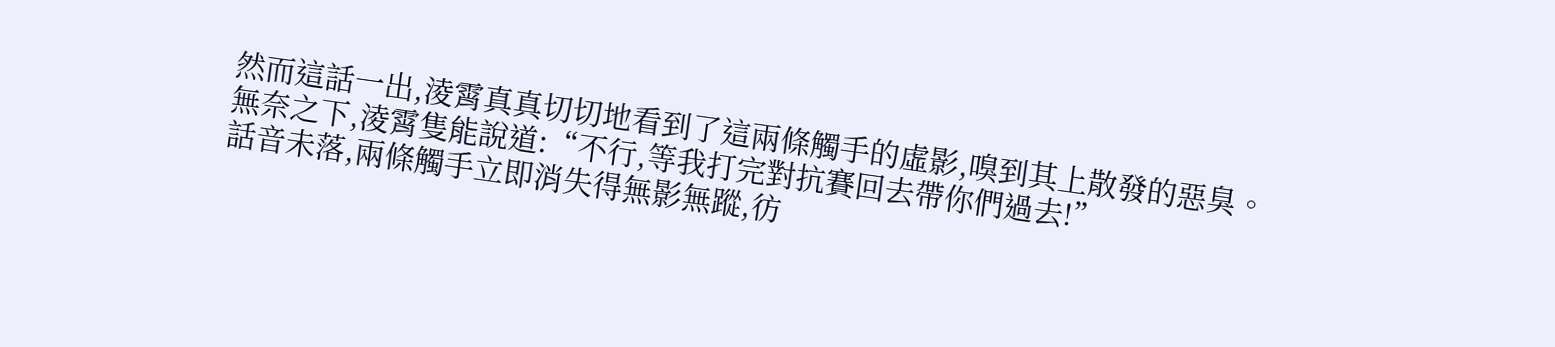然而這話一出,淩霄真真切切地看到了這兩條觸手的虛影,嗅到其上散發的惡臭。
無奈之下,淩霄隻能說道:“不行,等我打完對抗賽回去帶你們過去!”
話音未落,兩條觸手立即消失得無影無蹤,彷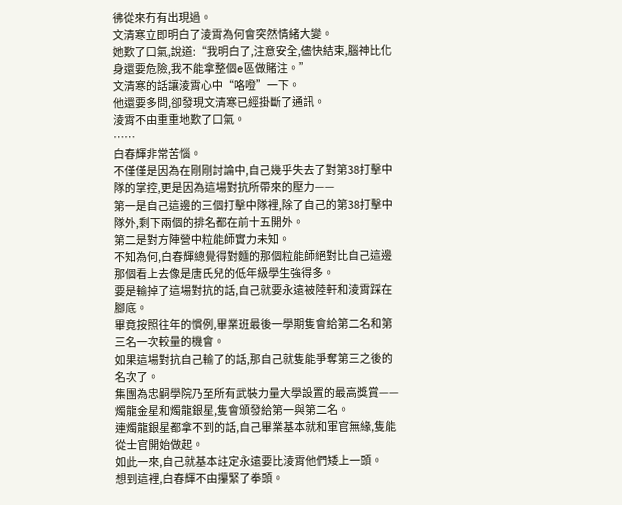彿從來冇有出現過。
文清寒立即明白了淩霄為何會突然情緒大變。
她歎了口氣,說道:“我明白了,注意安全,儘快結束,腦神比化身還要危險,我不能拿整個e區做賭注。”
文清寒的話讓淩霄心中“咯噔”一下。
他還要多問,卻發現文清寒已經掛斷了通訊。
淩霄不由重重地歎了口氣。
……
白春輝非常苦惱。
不僅僅是因為在剛剛討論中,自己幾乎失去了對第38打擊中隊的掌控,更是因為這場對抗所帶來的壓力——
第一是自己這邊的三個打擊中隊裡,除了自己的第38打擊中隊外,剩下兩個的排名都在前十五開外。
第二是對方陣營中粒能師實力未知。
不知為何,白春輝總覺得對麵的那個粒能師絕對比自己這邊那個看上去像是唐氏兒的低年級學生強得多。
要是輸掉了這場對抗的話,自己就要永遠被陸軒和淩霄踩在腳底。
畢竟按照往年的慣例,畢業班最後一學期隻會給第二名和第三名一次較量的機會。
如果這場對抗自己輸了的話,那自己就隻能爭奪第三之後的名次了。
集團為忠嗣學院乃至所有武裝力量大學設置的最高獎賞——燭龍金星和燭龍銀星,隻會頒發給第一與第二名。
連燭龍銀星都拿不到的話,自己畢業基本就和軍官無緣,隻能從士官開始做起。
如此一來,自己就基本註定永遠要比淩霄他們矮上一頭。
想到這裡,白春輝不由攥緊了拳頭。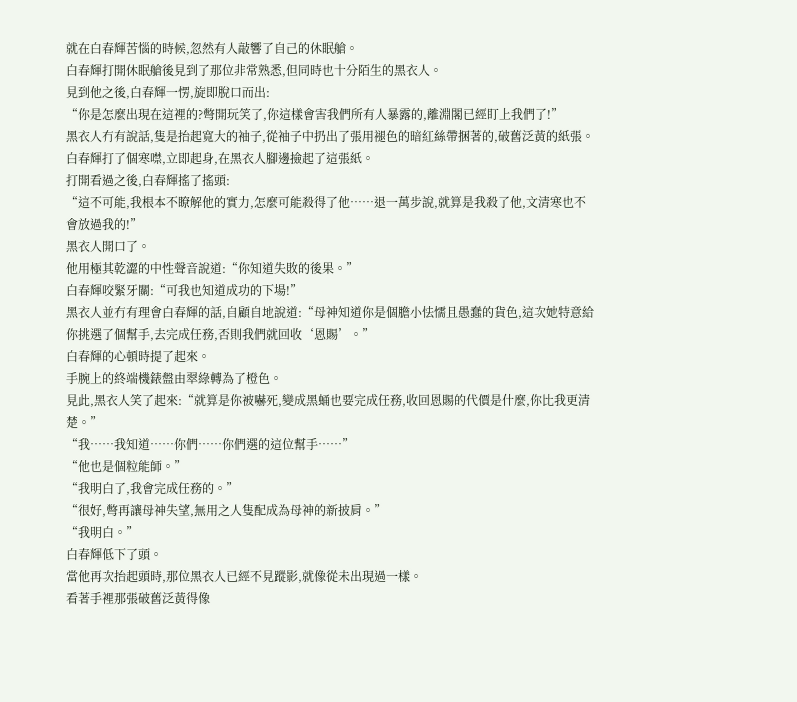就在白春輝苦惱的時候,忽然有人敲響了自己的休眠艙。
白春輝打開休眠艙後見到了那位非常熟悉,但同時也十分陌生的黑衣人。
見到他之後,白春輝一愣,旋即脫口而出:
“你是怎麼出現在這裡的?彆開玩笑了,你這樣會害我們所有人暴露的,離淵閣已經盯上我們了!”
黑衣人冇有說話,隻是抬起寬大的袖子,從袖子中扔出了張用褪色的暗紅絲帶捆著的,破舊泛黃的紙張。
白春輝打了個寒噤,立即起身,在黑衣人腳邊撿起了這張紙。
打開看過之後,白春輝搖了搖頭:
“這不可能,我根本不瞭解他的實力,怎麼可能殺得了他……退一萬步說,就算是我殺了他,文清寒也不會放過我的!”
黑衣人開口了。
他用極其乾澀的中性聲音說道:“你知道失敗的後果。”
白春輝咬緊牙關:“可我也知道成功的下場!”
黑衣人並冇有理會白春輝的話,自顧自地說道:“母神知道你是個膽小怯懦且愚蠢的貨色,這次她特意給你挑選了個幫手,去完成任務,否則我們就回收‘恩賜’。”
白春輝的心頓時提了起來。
手腕上的終端機錶盤由翠綠轉為了橙色。
見此,黑衣人笑了起來:“就算是你被嚇死,變成黑蛹也要完成任務,收回恩賜的代價是什麼,你比我更清楚。”
“我……我知道……你們……你們選的這位幫手……”
“他也是個粒能師。”
“我明白了,我會完成任務的。”
“很好,彆再讓母神失望,無用之人隻配成為母神的新披肩。”
“我明白。”
白春輝低下了頭。
當他再次抬起頭時,那位黑衣人已經不見蹤影,就像從未出現過一樣。
看著手裡那張破舊泛黃得像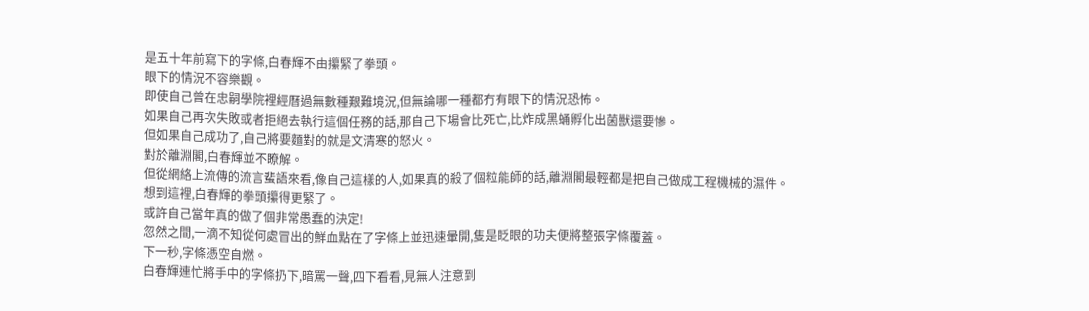是五十年前寫下的字條,白春輝不由攥緊了拳頭。
眼下的情況不容樂觀。
即使自己曾在忠嗣學院裡經曆過無數種艱難境況,但無論哪一種都冇有眼下的情況恐怖。
如果自己再次失敗或者拒絕去執行這個任務的話,那自己下場會比死亡,比炸成黑蛹孵化出菌獸還要慘。
但如果自己成功了,自己將要麵對的就是文清寒的怒火。
對於離淵閣,白春輝並不瞭解。
但從網絡上流傳的流言蜚語來看,像自己這樣的人,如果真的殺了個粒能師的話,離淵閣最輕都是把自己做成工程機械的濕件。
想到這裡,白春輝的拳頭攥得更緊了。
或許自己當年真的做了個非常愚蠢的決定!
忽然之間,一滴不知從何處冒出的鮮血點在了字條上並迅速暈開,隻是眨眼的功夫便將整張字條覆蓋。
下一秒,字條憑空自燃。
白春輝連忙將手中的字條扔下,暗罵一聲,四下看看,見無人注意到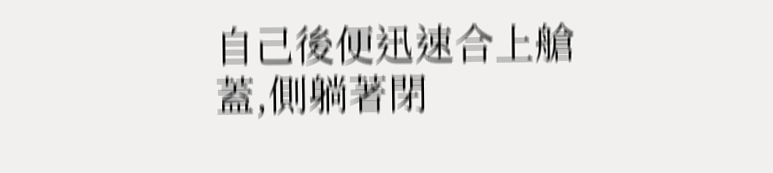自己後便迅速合上艙蓋,側躺著閉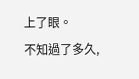上了眼。
不知過了多久,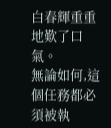白春輝重重地歎了口氣。
無論如何,這個任務都必須被執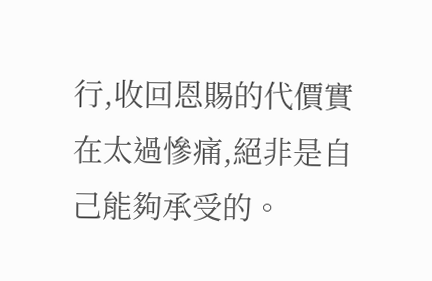行,收回恩賜的代價實在太過慘痛,絕非是自己能夠承受的。